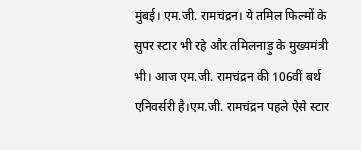मुंबई। एम.जी. रामचंद्रन। ये तमिल फिल्मों के सुपर स्टार भी रहे और तमिलनाड़ु के मुख्यमंत्री भी। आज एम.जी. रामचंद्रन की 106वीं बर्थ एनिवर्सरी है।एम.जी. रामचंद्रन पहले ऐसे स्टार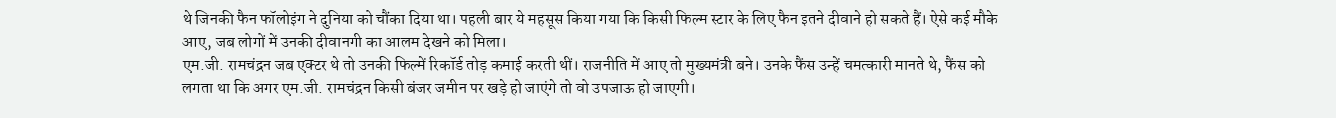थे जिनकी फैन फॉलोइंग ने दुनिया को चौंका दिया था। पहली बार ये महसूस किया गया कि किसी फिल्म स्टार के लिए फैन इतने दीवाने हो सकते हैं। ऐसे कई मौके आए, जब लोगों में उनकी दीवानगी का आलम देखने को मिला।
एम.जी. रामचंद्रन जब एक्टर थे तो उनकी फिल्में रिकॉर्ड तोड़ कमाई करती थीं। राजनीति में आए तो मुख्यमंत्री बने। उनके फैंस उन्हें चमत्कारी मानते थे, फैंस को लगता था कि अगर एम.जी. रामचंद्रन किसी बंजर जमीन पर खड़े हो जाएंगे तो वो उपजाऊ हो जाएगी।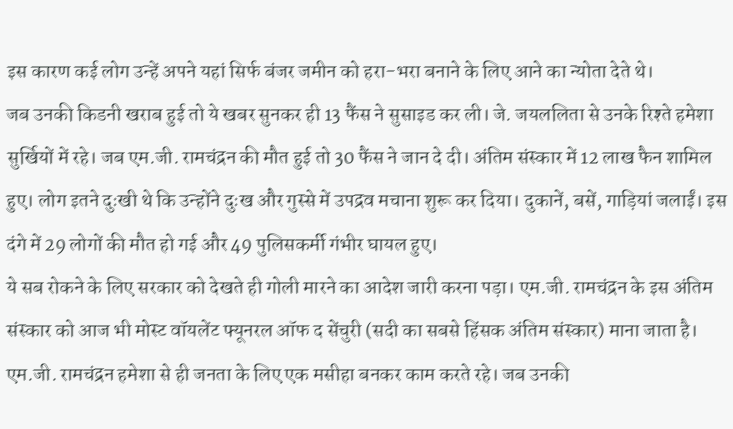इस कारण कई लोग उन्हें अपने यहां सिर्फ बंजर जमीन को हरा-भरा बनाने के लिए आने का न्योता देते थे।
जब उनकी किडनी खराब हुई तो ये खबर सुनकर ही 13 फैंस ने सुसाइड कर ली। जे. जयललिता से उनके रिश्ते हमेशा सुर्खियों में रहे। जब एम.जी. रामचंद्रन की मौत हुई तो 30 फैंस ने जान दे दी। अंतिम संस्कार में 12 लाख फैन शामिल हुए। लोग इतने दुःखी थे कि उन्होंने दुःख और गुस्से में उपद्रव मचाना शुरू कर दिया। दुकानें, बसें, गाड़ियां जलाईं। इस दंगे में 29 लोगों की मौत हो गई और 49 पुलिसकर्मी गंभीर घायल हुए।
ये सब रोकने के लिए सरकार को देखते ही गोली मारने का आदेश जारी करना पड़ा। एम.जी. रामचंद्रन के इस अंतिम संस्कार को आज भी मोस्ट वॉयलेंट फ्यूनरल ऑफ द सेंचुरी (सदी का सबसे हिंसक अंतिम संस्कार) माना जाता है।
एम.जी. रामचंद्रन हमेशा से ही जनता के लिए एक मसीहा बनकर काम करते रहे। जब उनकी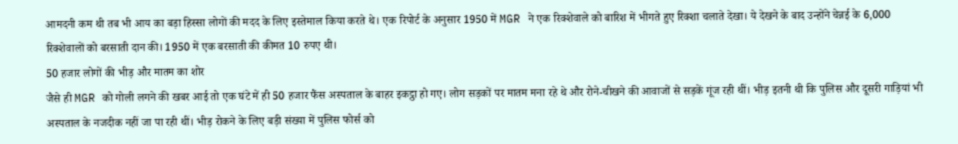आमदनी कम थी तब भी आय का बड़ा हिस्सा लोगों की मदद के लिए इस्तेमाल किया करते थे। एक रिपोर्ट के अनुसार 1950 में MGR ने एक रिक्शेवाले को बारिश में भीगते हुए रिक्शा चलाते देखा। ये देखने के बाद उन्होंने चेन्नई के 6,000 रिक्शेवालों को बरसाती दान की। 1950 में एक बरसाती की कीमत 10 रुपए थी।
50 हजार लोगों की भीड़ और मातम का शोर
जैसे ही MGR को गोली लगने की खबर आई तो एक घंटे में ही 50 हजार फैंस अस्पताल के बाहर इकट्ठा हो गए। लोग सड़कों पर मातम मना रहे थे और रोने-चीखने की आवाजों से सड़कें गूंज रही थीं। भीड़ इतनी थी कि पुलिस और दूसरी गाड़ियां भी अस्पताल के नजदीक नहीं जा पा रही थीं। भीड़ रोकने के लिए बड़ी संख्या में पुलिस फोर्स को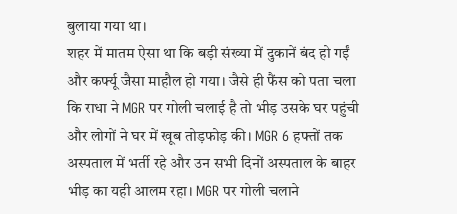बुलाया गया था।
शहर में मातम ऐसा था कि बड़ी संख्या में दुकानें बंद हो गईं और कर्फ्यू जैसा माहौल हो गया। जैसे ही फैंस को पता चला कि राधा ने MGR पर गोली चलाई है तो भीड़ उसके घर पहुंची और लोगों ने घर में खूब तोड़फोड़ की। MGR 6 हफ्तों तक अस्पताल में भर्ती रहे और उन सभी दिनों अस्पताल के बाहर भीड़ का यही आलम रहा। MGR पर गोली चलाने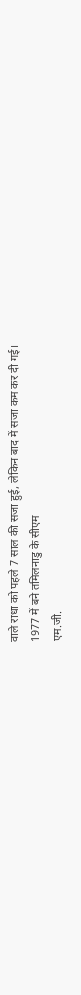वाले राधा को पहले 7 साल की सजा हुई, लेकिन बाद में सजा कम कर दी गई।
1977 में बने तमिलनाडु के सीएम
एम.जी.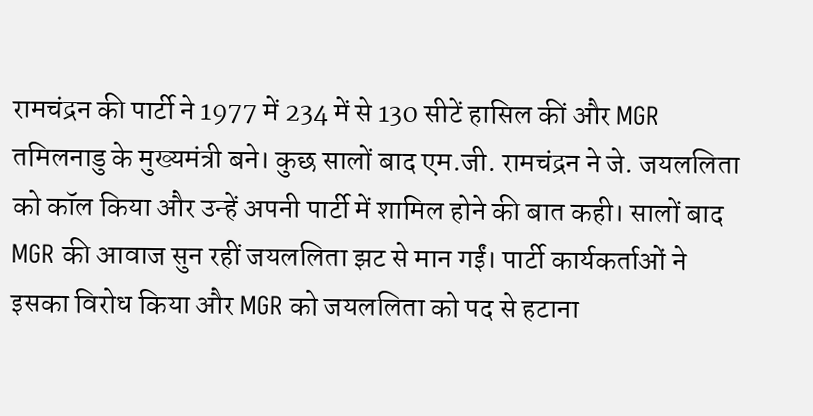रामचंद्रन की पार्टी ने 1977 में 234 में से 130 सीटें हासिल कीं और MGR तमिलनाडु के मुख्यमंत्री बने। कुछ सालों बाद एम.जी. रामचंद्रन ने जे. जयललिता को कॉल किया और उन्हें अपनी पार्टी में शामिल होने की बात कही। सालों बाद MGR की आवाज सुन रहीं जयललिता झट से मान गईं। पार्टी कार्यकर्ताओं ने इसका विरोध किया और MGR को जयललिता को पद से हटाना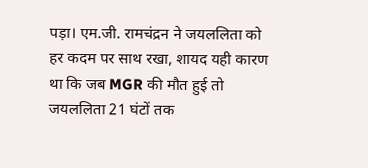पड़ा। एम.जी. रामचंद्रन ने जयललिता को हर कदम पर साथ रखा, शायद यही कारण था कि जब MGR की मौत हुई तो जयललिता 21 घंटों तक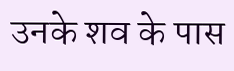उनके शव के पास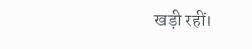खड़ी रहीं।